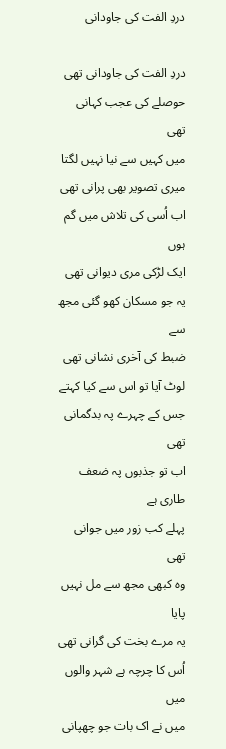دردِ الفت کی جاودانی

دردِ الفت کی جاودانی تھی
حوصلے کی عجب کہانی تھی
میں کہیں سے نیا نہیں لگتا
میری تصویر بھی پرانی تھی
اب اُسی کی تلاش میں گم ہوں
ایک لڑکی مری دیوانی تھی
یہ جو مسکان کھو گئی مجھ سے
ضبط کی آخری نشانی تھی
لوٹ آیا تو اس سے کیا کہتے
جس کے چہرے پہ بدگمانی تھی
اب تو جذبوں پہ ضعف طاری ہے
پہلے کب زور میں جوانی تھی
وہ کبھی مجھ سے مل نہیں پایا
یہ مرے بخت کی گرانی تھی
اُس کا چرچہ ہے شہر والوں میں
میں نے اک بات جو چھپانی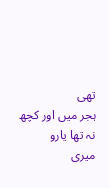تھی
ہجر میں اور کچھ نہ تھا یارو
میری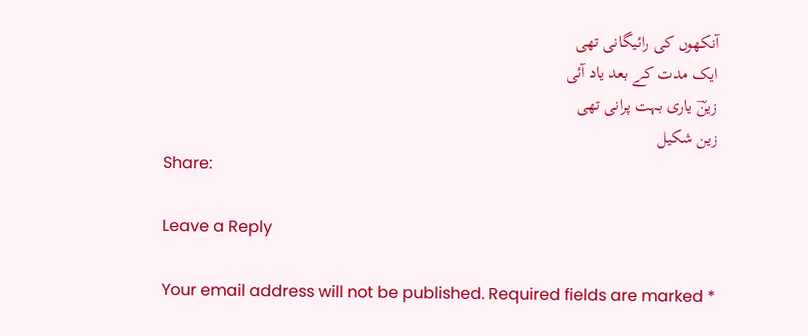آنکھوں کی رائیگانی تھی
ایک مدت کے بعد یاد آئی
زینؔ یاری بہت پرانی تھی
زین شکیل
Share:

Leave a Reply

Your email address will not be published. Required fields are marked *